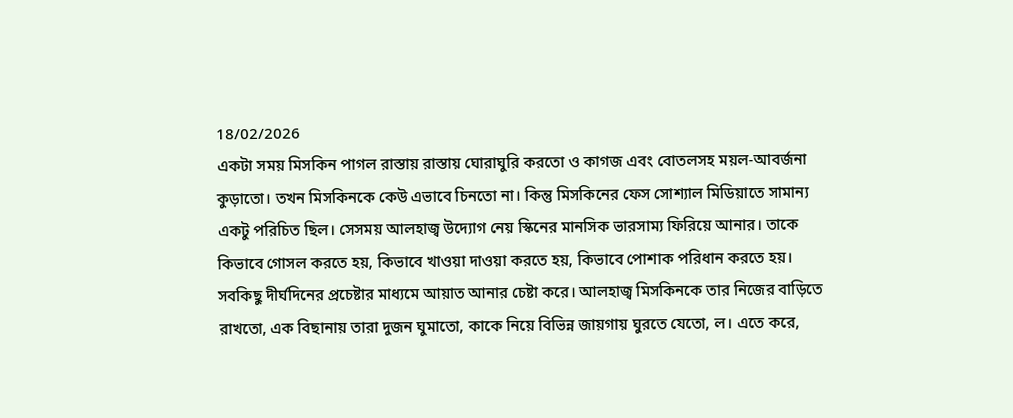18/02/2026
একটা সময় মিসকিন পাগল রাস্তায় রাস্তায় ঘোরাঘুরি করতো ও কাগজ এবং বোতলসহ ময়ল-আবর্জনা কুড়াতো। তখন মিসকিনকে কেউ এভাবে চিনতো না। কিন্তু মিসকিনের ফেস সোশ্যাল মিডিয়াতে সামান্য একটু পরিচিত ছিল। সেসময় আলহাজ্ব উদ্যোগ নেয় স্কিনের মানসিক ভারসাম্য ফিরিয়ে আনার। তাকে কিভাবে গোসল করতে হয়, কিভাবে খাওয়া দাওয়া করতে হয়, কিভাবে পোশাক পরিধান করতে হয়। সবকিছু দীর্ঘদিনের প্রচেষ্টার মাধ্যমে আয়াত আনার চেষ্টা করে। আলহাজ্ব মিসকিনকে তার নিজের বাড়িতে রাখতো, এক বিছানায় তারা দুজন ঘুমাতো, কাকে নিয়ে বিভিন্ন জায়গায় ঘুরতে যেতো, ল। এতে করে,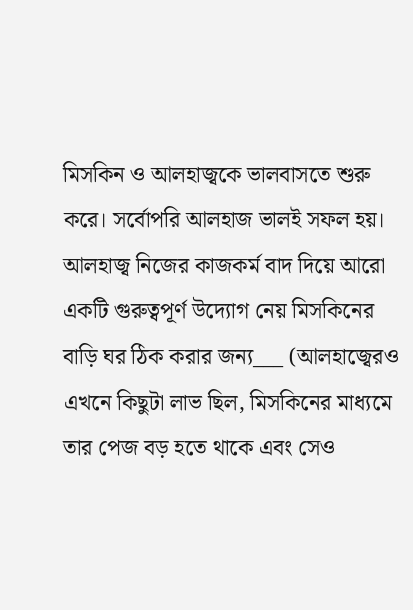মিসকিন ও আলহাজ্বকে ভালবাসতে শুরু করে। সর্বোপরি আলহাজ ভালই সফল হয়।
আলহাজ্ব নিজের কাজকর্ম বাদ দিয়ে আরো একটি গুরুত্বপূর্ণ উদ্যোগ নেয় মিসকিনের বাড়ি ঘর ঠিক করার জন্য___ (আলহাজ্বেরও এখনে কিছুটা লাভ ছিল, মিসকিনের মাধ্যমে তার পেজ বড় হতে থাকে এবং সেও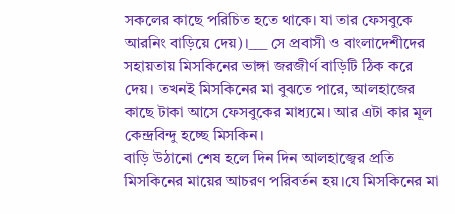সকলের কাছে পরিচিত হতে থাকে। যা তার ফেসবুকে আরনিং বাড়িয়ে দেয়)।___ সে প্রবাসী ও বাংলাদেশীদের সহায়তায় মিসকিনের ভাঙ্গা জরজীর্ণ বাড়িটি ঠিক করে দেয়। তখনই মিসকিনের মা বুঝতে পারে, আলহাজের কাছে টাকা আসে ফেসবুকের মাধ্যমে। আর এটা কার মূল কেন্দ্রবিন্দু হচ্ছে মিসকিন।
বাড়ি উঠানো শেষ হলে দিন দিন আলহাজ্বের প্রতি মিসকিনের মায়ের আচরণ পরিবর্তন হয়।যে মিসকিনের মা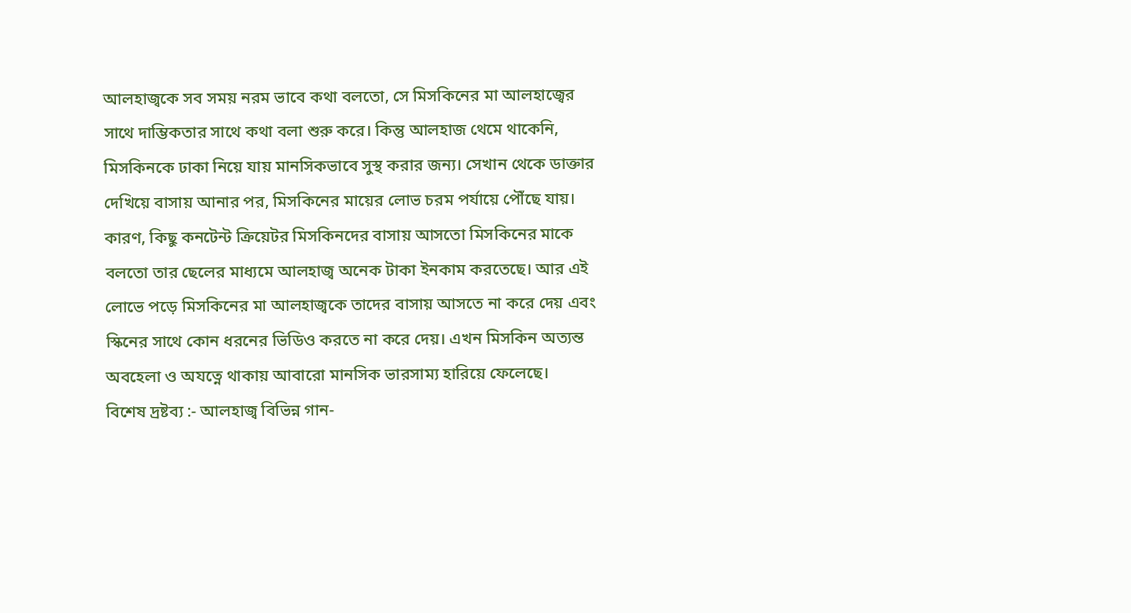আলহাজ্বকে সব সময় নরম ভাবে কথা বলতো, সে মিসকিনের মা আলহাজ্বের সাথে দাম্ভিকতার সাথে কথা বলা শুরু করে। কিন্তু আলহাজ থেমে থাকেনি, মিসকিনকে ঢাকা নিয়ে যায় মানসিকভাবে সুস্থ করার জন্য। সেখান থেকে ডাক্তার দেখিয়ে বাসায় আনার পর, মিসকিনের মায়ের লোভ চরম পর্যায়ে পৌঁছে যায়।
কারণ, কিছু কনটেন্ট ক্রিয়েটর মিসকিনদের বাসায় আসতো মিসকিনের মাকে বলতো তার ছেলের মাধ্যমে আলহাজ্ব অনেক টাকা ইনকাম করতেছে। আর এই লোভে পড়ে মিসকিনের মা আলহাজ্বকে তাদের বাসায় আসতে না করে দেয় এবং স্কিনের সাথে কোন ধরনের ভিডিও করতে না করে দেয়। এখন মিসকিন অত্যন্ত অবহেলা ও অযত্নে থাকায় আবারো মানসিক ভারসাম্য হারিয়ে ফেলেছে।
বিশেষ দ্রষ্টব্য :- আলহাজ্ব বিভিন্ন গান-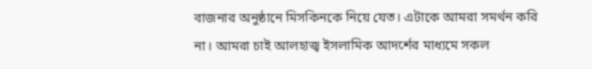বাজনার অনুষ্ঠানে মিসকিনকে নিয়ে যেত। এটাকে আমরা সমর্থন করি না। আমরা চাই আলহাজ্ব ইসলামিক আদর্শের মাধ্যমে সকল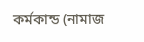কর্মকান্ড (নামাজ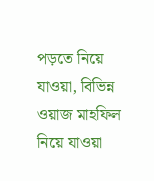পড়তে নিয়ে যাওয়া, বিভিন্ন ওয়াজ মাহফিল নিয়ে যাওয়া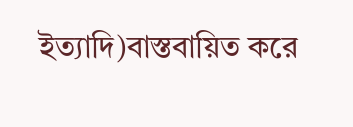ইত্যাদি)বাস্তবায়িত করে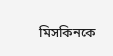মিসকিনকে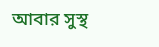আবার সুস্থ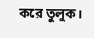করে তুলুক।